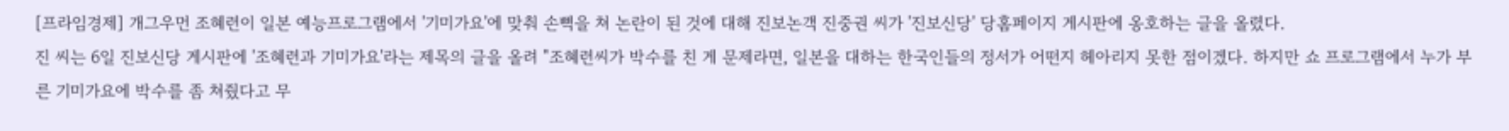[프라임경제] 개그우먼 조혜련이 일본 예능프로그램에서 '기미가요'에 맞춰 손뼉을 쳐 논란이 된 것에 대해 진보논객 진중권 씨가 '진보신당' 당홈페이지 게시판에 옹호하는 글을 올렸다.
진 씨는 6일 진보신당 게시판에 '조혜련과 기미가요'라는 제목의 글을 올려 "조혜련씨가 박수를 친 게 문제라면, 일본을 대하는 한국인들의 정서가 어떤지 헤아리지 못한 점이겠다. 하지만 쇼 프로그램에서 누가 부른 기미가요에 박수를 좀 쳐줬다고 무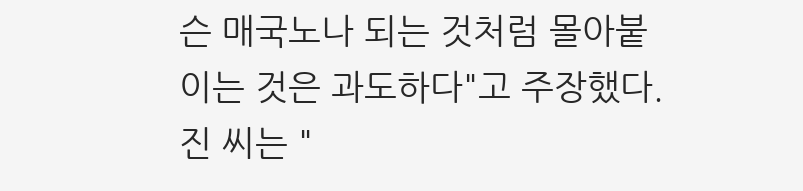슨 매국노나 되는 것처럼 몰아붙이는 것은 과도하다"고 주장했다.
진 씨는 "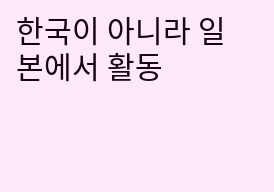한국이 아니라 일본에서 활동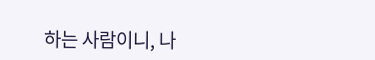하는 사람이니, 나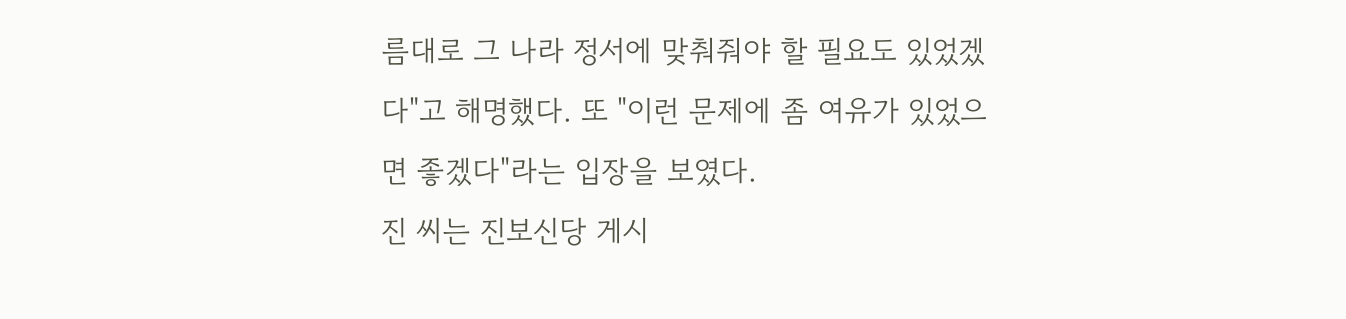름대로 그 나라 정서에 맞춰줘야 할 필요도 있었겠다"고 해명했다. 또 "이런 문제에 좀 여유가 있었으면 좋겠다"라는 입장을 보였다.
진 씨는 진보신당 게시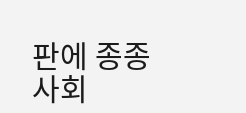판에 종종 사회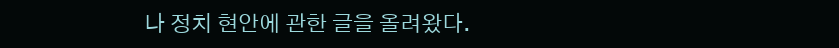나 정치 현안에 관한 글을 올려왔다.